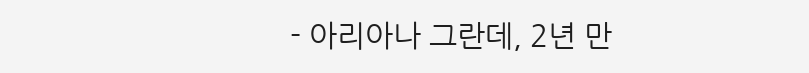- 아리아나 그란데, 2년 만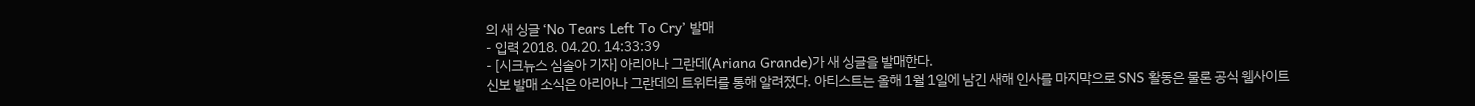의 새 싱글 ‘No Tears Left To Cry’ 발매
- 입력 2018. 04.20. 14:33:39
- [시크뉴스 심솔아 기자] 아리아나 그란데(Ariana Grande)가 새 싱글을 발매한다.
신보 발매 소식은 아리아나 그란데의 트위터를 통해 알려졌다. 아티스트는 올해 1월 1일에 남긴 새해 인사를 마지막으로 SNS 활동은 물론 공식 웹사이트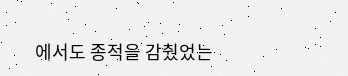에서도 종적을 감췄었는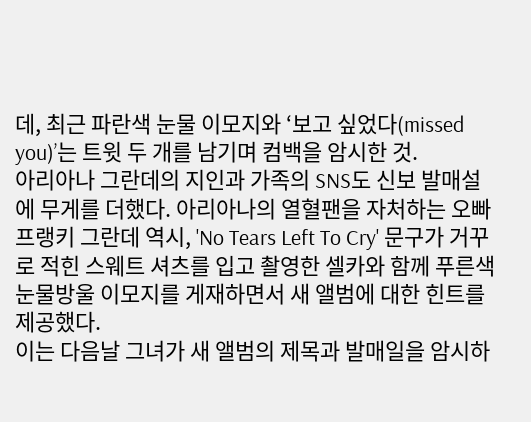데, 최근 파란색 눈물 이모지와 ‘보고 싶었다(missed you)’는 트윗 두 개를 남기며 컴백을 암시한 것.
아리아나 그란데의 지인과 가족의 SNS도 신보 발매설에 무게를 더했다. 아리아나의 열혈팬을 자처하는 오빠 프랭키 그란데 역시, 'No Tears Left To Cry' 문구가 거꾸로 적힌 스웨트 셔츠를 입고 촬영한 셀카와 함께 푸른색 눈물방울 이모지를 게재하면서 새 앨범에 대한 힌트를 제공했다.
이는 다음날 그녀가 새 앨범의 제목과 발매일을 암시하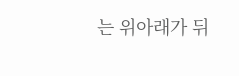는 위아래가 뒤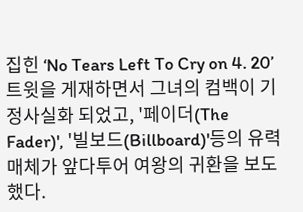집힌 ‘No Tears Left To Cry on 4. 20’ 트윗을 게재하면서 그녀의 컴백이 기정사실화 되었고, '페이더(The Fader)', '빌보드(Billboard)'등의 유력 매체가 앞다투어 여왕의 귀환을 보도했다.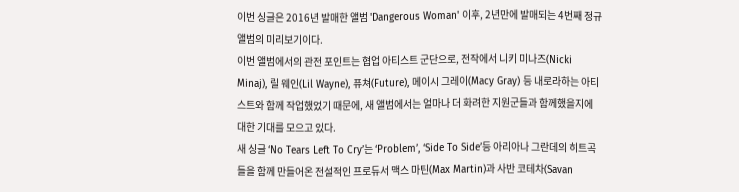이번 싱글은 2016년 발매한 앨범 'Dangerous Woman' 이후, 2년만에 발매되는 4번째 정규 앨범의 미리보기이다.
이번 앨범에서의 관전 포인트는 협업 아티스트 군단으로, 전작에서 니키 미나즈(Nicki Minaj), 릴 웨인(Lil Wayne), 퓨쳐(Future), 메이시 그레이(Macy Gray) 등 내로라하는 아티스트와 함께 작업했었기 때문에, 새 앨범에서는 얼마나 더 화려한 지원군들과 함께했을지에 대한 기대를 모으고 있다.
새 싱글 ‘No Tears Left To Cry’는 ‘Problem’, ‘Side To Side’등 아리아나 그란데의 히트곡들을 함께 만들어온 전설적인 프로듀서 맥스 마틴(Max Martin)과 사반 코테차(Savan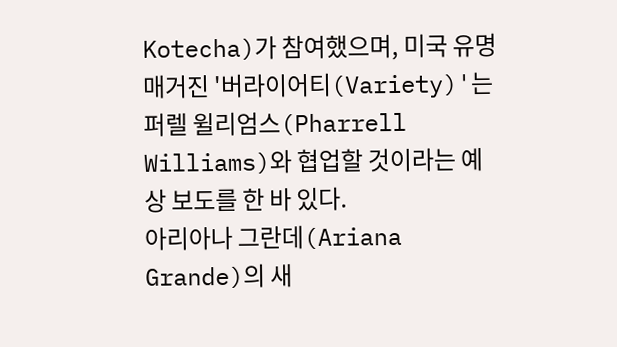Kotecha)가 참여했으며, 미국 유명 매거진 '버라이어티(Variety)'는 퍼렐 윌리엄스(Pharrell Williams)와 협업할 것이라는 예상 보도를 한 바 있다.
아리아나 그란데(Ariana Grande)의 새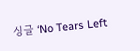싱글 ‘No Tears Left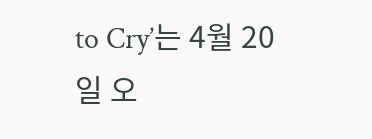to Cry’는 4월 20일 오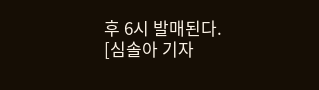후 6시 발매된다.
[심솔아 기자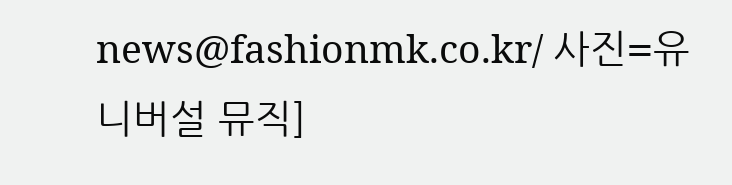news@fashionmk.co.kr/ 사진=유니버설 뮤직]